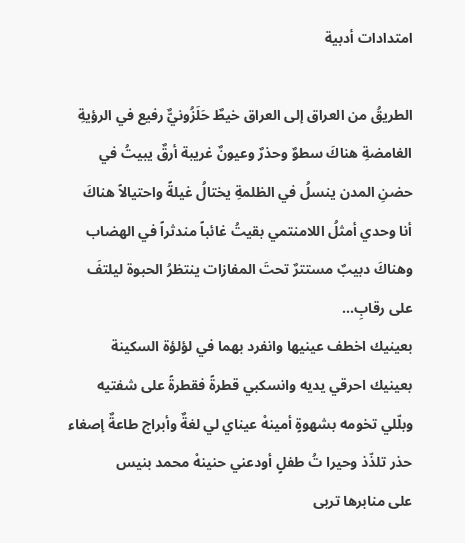امتدادات أدبية

الطريقُ من العراق إلى العراق خيطٌ حَلَزُونيٌّ رفيع في الرؤيةِ الغامضةِ هناكَ سطوٌ وحذرٌ وعيونٌ غريبة أرقٌ يبيتُ في حضنِ المدن ينسلُ في الظلمةِ يختالُ غيلةً واحتيالاً هناكَ أنا وحدي أمثلُ اللامنتمي بقيتُ غائباً مندثراً في الهضاب وهناكَ دبيبٌ مستترٌ تحتَ المفازات ينتظرُ الحبوة ليلتفَ على رقابِ...
بعينيك اخطف عينيها وانفرد بهما في لؤلؤة السكينة بعينيك احرقي يديه وانسكبي قطرةً فقطرةً على شفتيه وبلّلي تخومه بشهوةٍ أمينهْ عيناي لي لغةٌ وأبراج طاعةٌ إصغاء حذر تلذّذ وحيرا تُ طفلٍ أودعني حنينهْ محمد بنيس
على منابرها تربى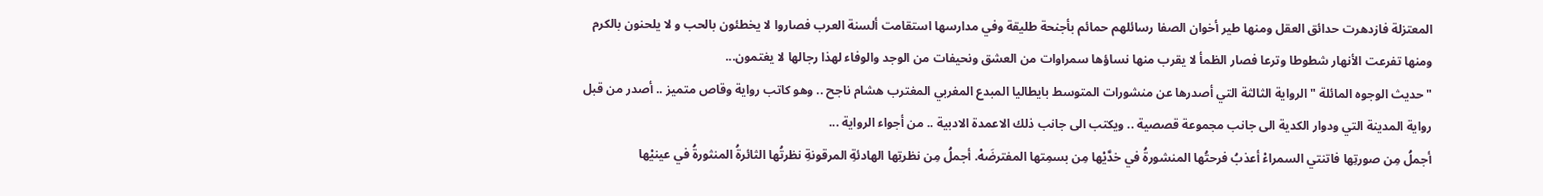المعتزلة فازدهرت حدائق العقل ومنها طير أخوان الصفا رسائلهم حمائم بأجنحة طليقة وفي مدارسها استقامت ألسنة العرب فصاروا لا يخطئون بالحب و لا يلحنون بالكرم ومنها تفرعت الأنهار شطوطا وترعا فصار الظمأ لا يقرب منها نساؤها سمراوات من العشق ونحيفات من الوجد والوفاء لهذا رجالها لا يغتمون...
" حديث الوجوه المائلة " الرواية الثالثة التي أصدرها عن منشورات المتوسط بايطاليا المبدع المغربي المغترب هشام ناجح .. وهو كاتب رواية وقاص متميز .. أصدر من قبل رواية المدينة التي ودوار الكدية الى جانب مجموعة قصصية .. ويكتب الى جانب ذلك الاعمدة الادبية .. من أجواء الرواية ...
أجملُ مِن صورتِها فاتنتي السمراءْ أعذبُ فرحتُها المنشورةُ في خدَّيْها مِن بسمِتها المفترضَهْ. أجملُ مِن نظرتِها الهادئةِ المرقونةِ نظرتُها الثائرةُ المنثورةُ في عينيْها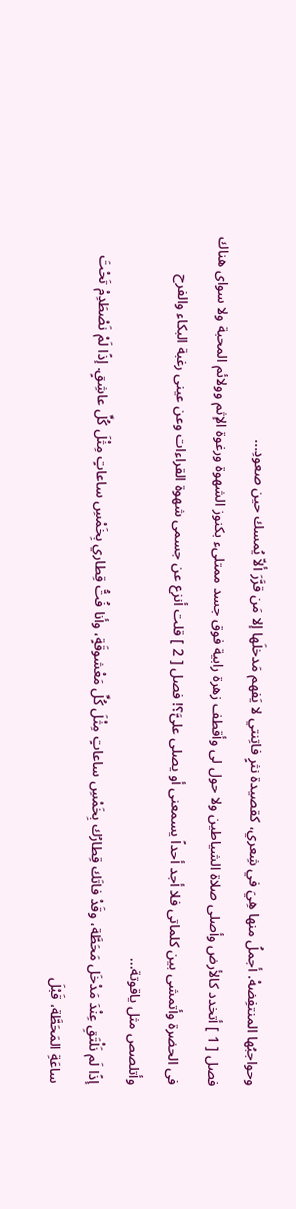وحواجبُها المنتفِضهْ. أجملُ منها هِيَ في شِعري، كقصيدة نثرٍ فاتِنتي لا يَفهم مَدخلَها إلا مَن قرَّرَ ألاّ يُمسك حين صعودِ...
فصل [ 1 ] أتخدد كالأرض وأصلى صلاة الشياطين ولا حول لى وأقطف زهرة رابية فوق جسد ممتلىء بكنوز الشهوة ورغوة الإثم وولائم المحبة ولا سواى هناك فى الحضرة وأتمشى بين كلماتى فلا أجد أحداً يسمعنى أو يصلى علىَّ؟! فصل [ 2 ] قلت أنزع عن جسمى شهوة القراءات وعن عينى رغبة البكاء والفرح وأتلصص مثل ياقوتة...
إذًا لَم نَلْتَقِ عِنْدَ مَدْخَل مَحَطَّة، وقَدْ فاتَك قِطارُك بِخَمْسِ ساعاتٍ مِثْلَ كُلِّ مَعْشوقَةٍ، وأنا فُتُّ قِطاري بِخَمْسِ ساعاتٍ مِثْلَ كُلِّ عاشِقٍ. إذًا لَمْ نَصْطَدِمْ تَحْتَ ساعَةِ المَحَطَّة، قَبْلَ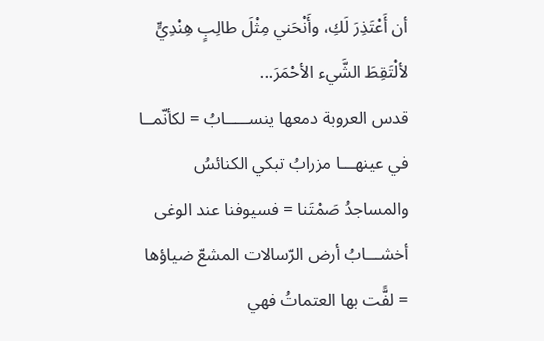أن أَعْتَذِرَ لَكِ، وأَنْحَني مِثْلَ طالِبٍ هِنْدِيٍّ لألْتَقِطَ الشَّيء الأحْمَرَ...
قدس العروبة دمعها ينســـــابُ = لكأنّمــا في عينهـــا مزرابُ تبكي الكنائسُ والمساجدُ صَمْتَنا = فسيوفنا عند الوغى أخشـــابُ أرض الرّسالات المشعّ ضياؤها = لفًّت بها العتماتُ فهي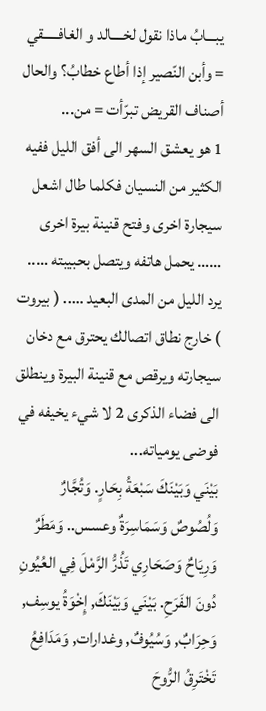يبـــابُ ماذا نقول لخــــالد و الغافـــــقي = وأبن النّصير إذا أطاع خطابُ؟ والحال أصناف القريض تبرّأت = من...
1 هو يعشق السهر الى أفق الليل ففيه الكثير من النسيان فكلما طال اشعل سيجارة اخرى وفتح قنينة بيرة اخرى …… يحمل هاتفه ويتصل بحبيبته ….. يرد الليل من المدى البعيد ….. ( بيروت ) خارج نطاق اتصالك يحترق مع دخان سيجارته ويرقص مع قنينة البيرة وينطلق الى فضاء الذكرى 2 لا شيء يخيفه في فوضى يومياته...
بَيْنَي وَبَيْنَكَ سَبْعَةُ بِحَارٍ. وَتُجَّارٌ وَلُصُوصٌ وَسَمَاسِرَةٌ وعسس.. وَمَطَرٌ وَرِيَاحٌ وَصَحَارِي تَذُرُّ الرَّمْلَ فِي العُيُونِ دُونَ الفَرَحِ. بَيْنَي وَبَيْنَكَ, إِخْوَةُ يوسِف, وَحِرَابٌ, وَسُيُوفٌ, وغدارات, وَمَدَافِعُ تَخْتَرِقُ الرُّوحَ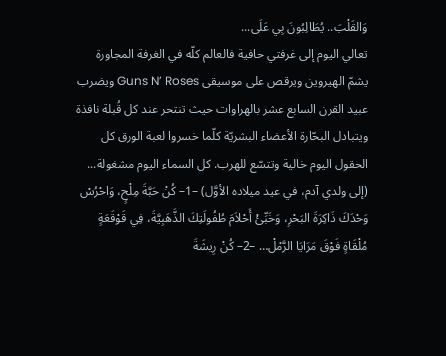وَالقَلْبَ.. يُطَالِبُونَ بِي عَلَى...
تعالي اليوم إلى غرفتي حافية فالعالم كلّه في الغرفة المجاورة يشمّ الهيروين ويرقص على موسيقى Guns N’ Roses ويضرب عبيد القرن السابع عشر بالهراوات حيث تنتحر عند كل قُبلة نافذة ويتبادل البحّارة الأعضاء البشريّة كلّما خسروا لعبة الورق كل الحقول اليوم خالية وتتسّع للهرب. كل السماء اليوم مشغولة...
(إلى ولدي آدم، في عيد ميلاده الأوَّل) –1– كُنْ حَبَّةَ مِلْحٍ، وَاحْرُسْ وَحْدَكَ ذَاكِرَةَ البَحْرِ، وَخَبِّئْ أَحْلاَمَ طُفُولَتِكَ الذَّهَبِيَّةَ، فِي قَوْقَعَةٍ مُلْقَاةٍ فَوْقَ مَرَايَا الرَّمْلْ… –2– كُنْ رِيشَةَ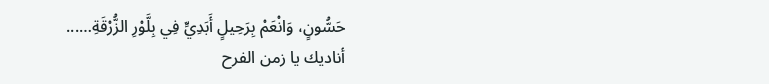حَسُّونٍ، وَانْعَمْ بِرَحِيلٍ أَبَدِيٍّ فِي بِلَّوْرِ الزُّرْقَةِ…...
أناديك يا زمن الفرح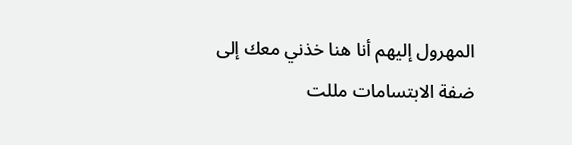المهرول إليهم أنا هنا خذني معك إلى ضفة الابتسامات مللت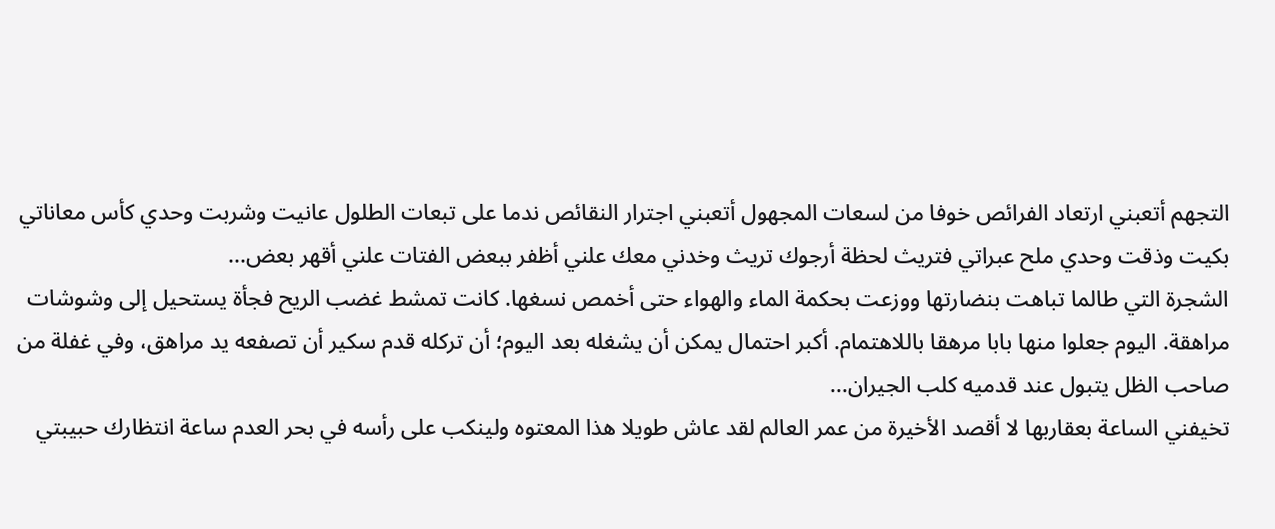التجهم أتعبني ارتعاد الفرائص خوفا من لسعات المجهول أتعبني اجترار النقائص ندما على تبعات الطلول عانيت وشربت وحدي كأس معاناتي بكيت وذقت وحدي ملح عبراتي فتريث لحظة أرجوك تريث وخدني معك علني أظفر ببعض الفتات علني أقهر بعض...
الشجرة التي طالما تباهت بنضارتها ووزعت بحكمة الماء والهواء حتى أخمص نسغها. كانت تمشط غضب الريح فجأة يستحيل إلى وشوشات مراهقة. اليوم جعلوا منها بابا مرهقا باللاهتمام. أكبر احتمال يمكن أن يشغله بعد اليوم؛ أن تركله قدم سكير أن تصفعه يد مراهق، وفي غفلة من صاحب الظل يتبول عند قدميه كلب الجيران...
تخيفني الساعة بعقاربها لا أقصد الأخيرة من عمر العالم لقد عاش طويلا هذا المعتوه ولينكب على رأسه في بحر العدم ساعة انتظارك حبيبتي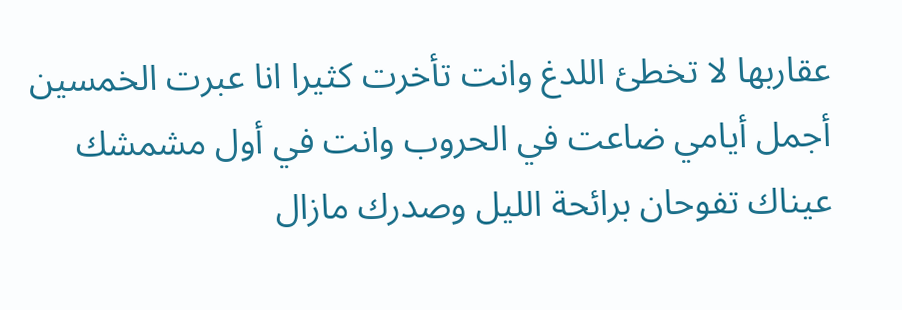عقاربها لا تخطئ اللدغ وانت تأخرت كثيرا انا عبرت الخمسين أجمل أيامي ضاعت في الحروب وانت في أول مشمشك عيناك تفوحان برائحة الليل وصدرك مازال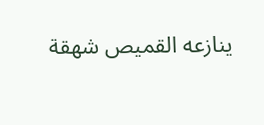ينازعه القميص شهقة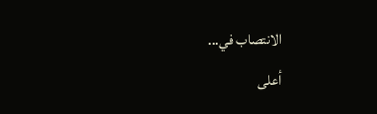الانتصاب في...
أعلى